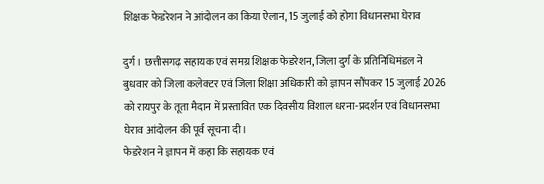शिक्षक फेडरेशन ने आंदोलन का किया ऐलान, 15 जुलाई को होगा विधानसभा घेराव

दुर्ग। छत्तीसगढ़ सहायक एवं समग्र शिक्षक फेडरेशन, जिला दुर्ग के प्रतिनिधिमंडल ने बुधवार को जिला कलेक्टर एवं जिला शिक्षा अधिकारी को ज्ञापन सौंपकर 15 जुलाई 2026 को रायपुर के तूता मैदान में प्रस्तावित एक दिवसीय विशाल धरना-प्रदर्शन एवं विधानसभा घेराव आंदोलन की पूर्व सूचना दी।
फेडरेशन ने ज्ञापन में कहा कि सहायक एवं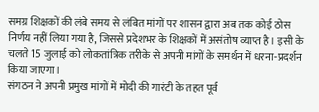समग्र शिक्षकों की लंबे समय से लंबित मांगों पर शासन द्वारा अब तक कोई ठोस निर्णय नहीं लिया गया है, जिससे प्रदेशभर के शिक्षकों में असंतोष व्याप्त है। इसी के चलते 15 जुलाई को लोकतांत्रिक तरीके से अपनी मांगों के समर्थन में धरना-प्रदर्शन किया जाएगा।
संगठन ने अपनी प्रमुख मांगों में मोदी की गारंटी के तहत पूर्व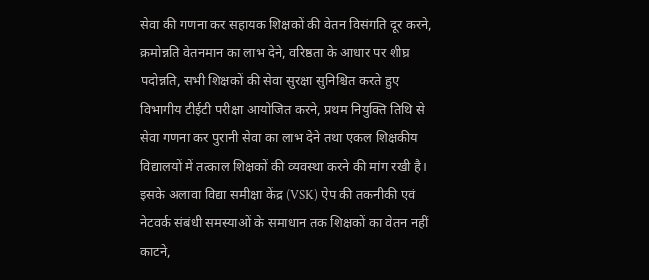सेवा की गणना कर सहायक शिक्षकों की वेतन विसंगति दूर करने, क्रमोन्नति वेतनमान का लाभ देने, वरिष्ठता के आधार पर शीघ्र पदोन्नति, सभी शिक्षकों की सेवा सुरक्षा सुनिश्चित करते हुए विभागीय टीईटी परीक्षा आयोजित करने, प्रथम नियुक्ति तिथि से सेवा गणना कर पुरानी सेवा का लाभ देने तथा एकल शिक्षकीय विद्यालयों में तत्काल शिक्षकों की व्यवस्था करने की मांग रखी है।
इसके अलावा विद्या समीक्षा केंद्र (VSK) ऐप की तकनीकी एवं नेटवर्क संबंधी समस्याओं के समाधान तक शिक्षकों का वेतन नहीं काटने,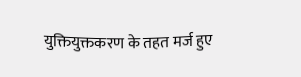युक्तियुक्तकरण के तहत मर्ज हुए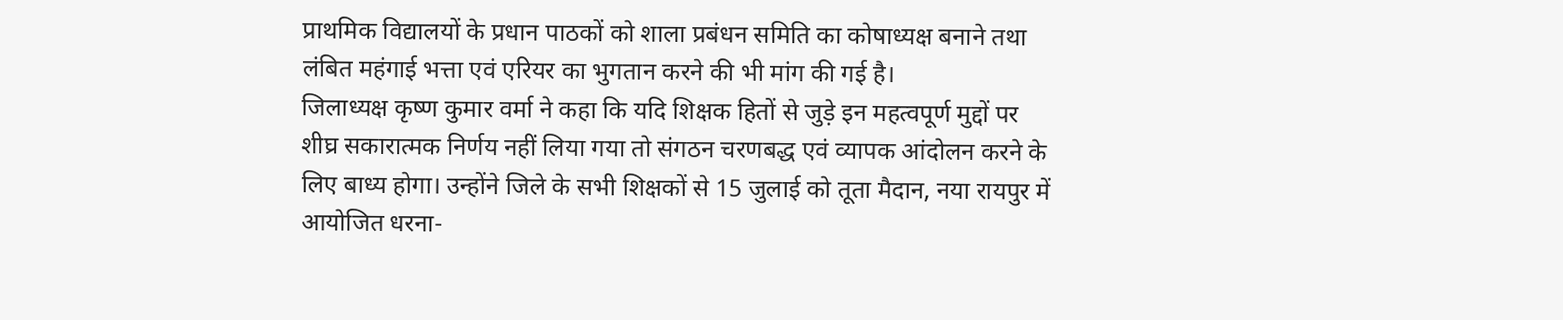प्राथमिक विद्यालयों के प्रधान पाठकों को शाला प्रबंधन समिति का कोषाध्यक्ष बनाने तथा लंबित महंगाई भत्ता एवं एरियर का भुगतान करने की भी मांग की गई है।
जिलाध्यक्ष कृष्ण कुमार वर्मा ने कहा कि यदि शिक्षक हितों से जुड़े इन महत्वपूर्ण मुद्दों पर शीघ्र सकारात्मक निर्णय नहीं लिया गया तो संगठन चरणबद्ध एवं व्यापक आंदोलन करने के लिए बाध्य होगा। उन्होंने जिले के सभी शिक्षकों से 15 जुलाई को तूता मैदान, नया रायपुर में आयोजित धरना-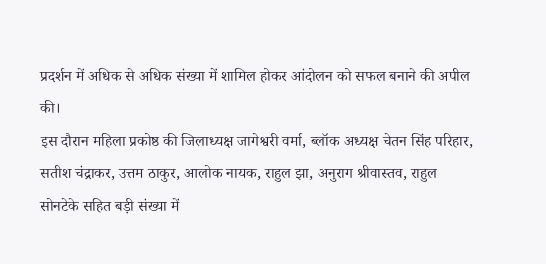प्रदर्शन में अधिक से अधिक संख्या में शामिल होकर आंदोलन को सफल बनाने की अपील की।
इस दौरान महिला प्रकोष्ठ की जिलाध्यक्ष जागेश्वरी वर्मा, ब्लॉक अध्यक्ष चेतन सिंह परिहार, सतीश चंद्राकर, उत्तम ठाकुर, आलोक नायक, राहुल झा, अनुराग श्रीवास्तव, राहुल सोनटेके सहित बड़ी संख्या में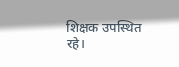शिक्षक उपस्थित रहे।